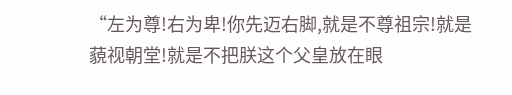“左为尊!右为卑!你先迈右脚,就是不尊祖宗!就是藐视朝堂!就是不把朕这个父皇放在眼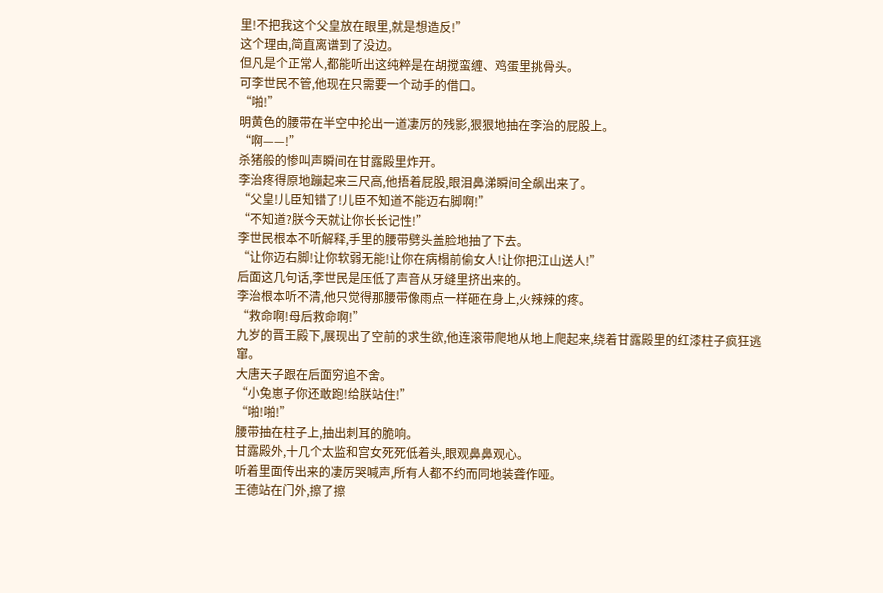里!不把我这个父皇放在眼里,就是想造反!”
这个理由,简直离谱到了没边。
但凡是个正常人,都能听出这纯粹是在胡搅蛮缠、鸡蛋里挑骨头。
可李世民不管,他现在只需要一个动手的借口。
“啪!”
明黄色的腰带在半空中抡出一道凄厉的残影,狠狠地抽在李治的屁股上。
“啊——!”
杀猪般的惨叫声瞬间在甘露殿里炸开。
李治疼得原地蹦起来三尺高,他捂着屁股,眼泪鼻涕瞬间全飙出来了。
“父皇!儿臣知错了!儿臣不知道不能迈右脚啊!”
“不知道?朕今天就让你长长记性!”
李世民根本不听解释,手里的腰带劈头盖脸地抽了下去。
“让你迈右脚!让你软弱无能!让你在病榻前偷女人!让你把江山送人!”
后面这几句话,李世民是压低了声音从牙缝里挤出来的。
李治根本听不清,他只觉得那腰带像雨点一样砸在身上,火辣辣的疼。
“救命啊!母后救命啊!”
九岁的晋王殿下,展现出了空前的求生欲,他连滚带爬地从地上爬起来,绕着甘露殿里的红漆柱子疯狂逃窜。
大唐天子跟在后面穷追不舍。
“小兔崽子你还敢跑!给朕站住!”
“啪!啪!”
腰带抽在柱子上,抽出刺耳的脆响。
甘露殿外,十几个太监和宫女死死低着头,眼观鼻鼻观心。
听着里面传出来的凄厉哭喊声,所有人都不约而同地装聋作哑。
王德站在门外,擦了擦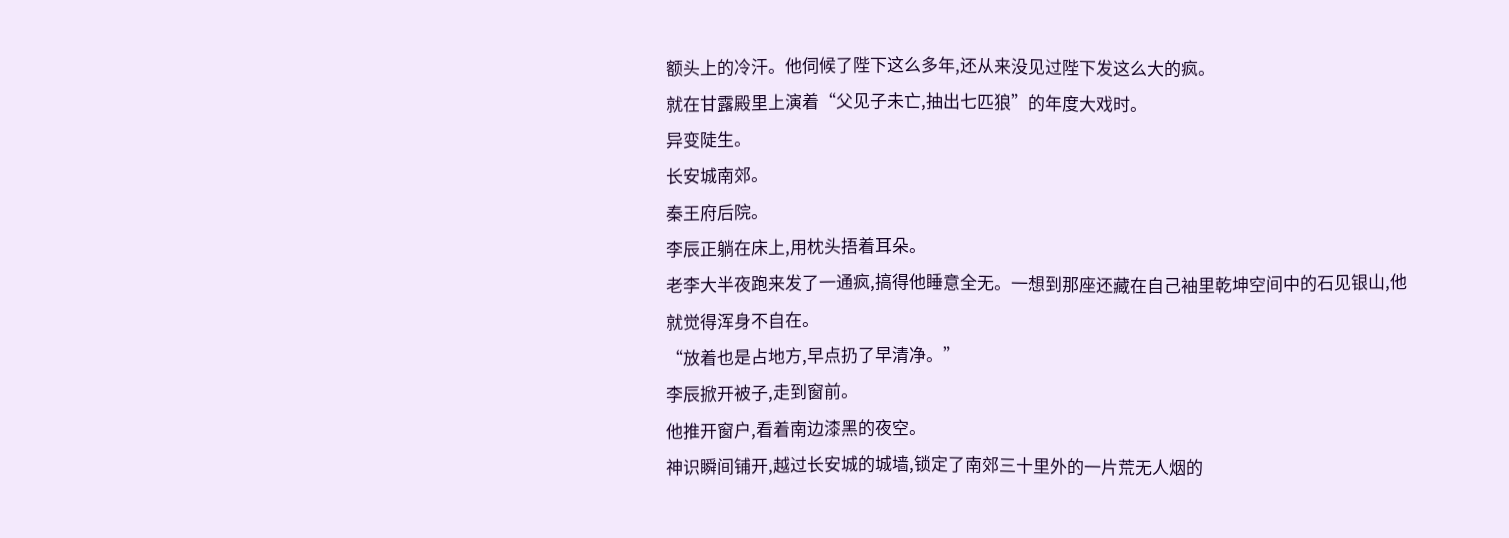额头上的冷汗。他伺候了陛下这么多年,还从来没见过陛下发这么大的疯。
就在甘露殿里上演着“父见子未亡,抽出七匹狼”的年度大戏时。
异变陡生。
长安城南郊。
秦王府后院。
李辰正躺在床上,用枕头捂着耳朵。
老李大半夜跑来发了一通疯,搞得他睡意全无。一想到那座还藏在自己袖里乾坤空间中的石见银山,他就觉得浑身不自在。
“放着也是占地方,早点扔了早清净。”
李辰掀开被子,走到窗前。
他推开窗户,看着南边漆黑的夜空。
神识瞬间铺开,越过长安城的城墙,锁定了南郊三十里外的一片荒无人烟的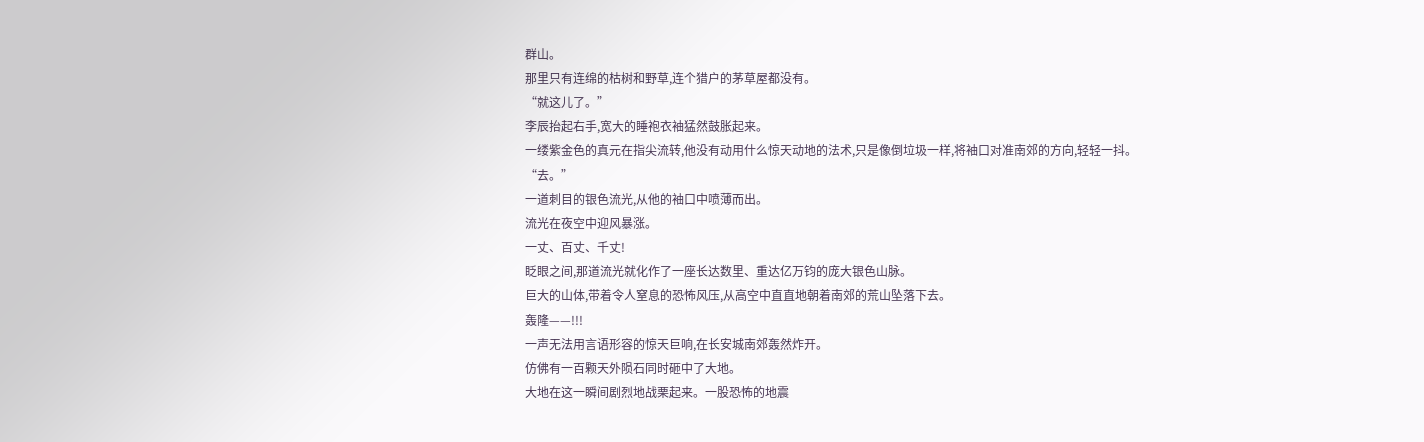群山。
那里只有连绵的枯树和野草,连个猎户的茅草屋都没有。
“就这儿了。”
李辰抬起右手,宽大的睡袍衣袖猛然鼓胀起来。
一缕紫金色的真元在指尖流转,他没有动用什么惊天动地的法术,只是像倒垃圾一样,将袖口对准南郊的方向,轻轻一抖。
“去。”
一道刺目的银色流光,从他的袖口中喷薄而出。
流光在夜空中迎风暴涨。
一丈、百丈、千丈!
眨眼之间,那道流光就化作了一座长达数里、重达亿万钧的庞大银色山脉。
巨大的山体,带着令人窒息的恐怖风压,从高空中直直地朝着南郊的荒山坠落下去。
轰隆——!!!
一声无法用言语形容的惊天巨响,在长安城南郊轰然炸开。
仿佛有一百颗天外陨石同时砸中了大地。
大地在这一瞬间剧烈地战栗起来。一股恐怖的地震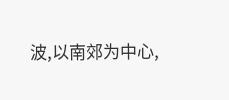波,以南郊为中心,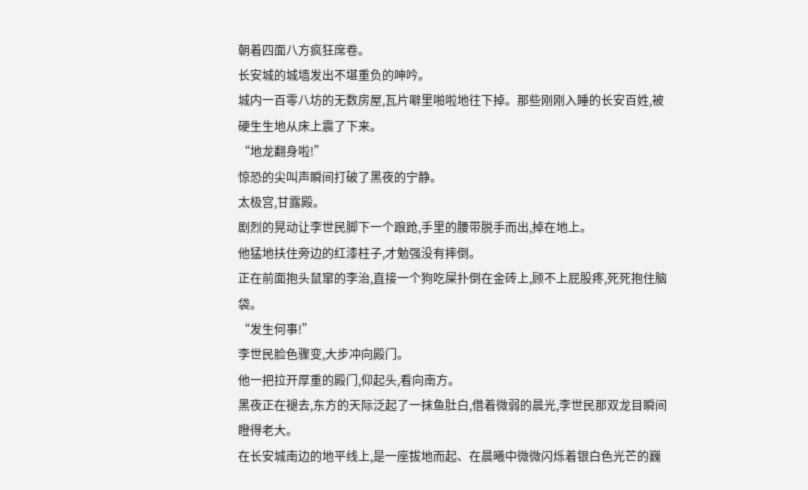朝着四面八方疯狂席卷。
长安城的城墙发出不堪重负的呻吟。
城内一百零八坊的无数房屋,瓦片噼里啪啦地往下掉。那些刚刚入睡的长安百姓,被硬生生地从床上震了下来。
“地龙翻身啦!”
惊恐的尖叫声瞬间打破了黑夜的宁静。
太极宫,甘露殿。
剧烈的晃动让李世民脚下一个踉跄,手里的腰带脱手而出,掉在地上。
他猛地扶住旁边的红漆柱子,才勉强没有摔倒。
正在前面抱头鼠窜的李治,直接一个狗吃屎扑倒在金砖上,顾不上屁股疼,死死抱住脑袋。
“发生何事!”
李世民脸色骤变,大步冲向殿门。
他一把拉开厚重的殿门,仰起头,看向南方。
黑夜正在褪去,东方的天际泛起了一抹鱼肚白,借着微弱的晨光,李世民那双龙目瞬间瞪得老大。
在长安城南边的地平线上,是一座拔地而起、在晨曦中微微闪烁着银白色光芒的巍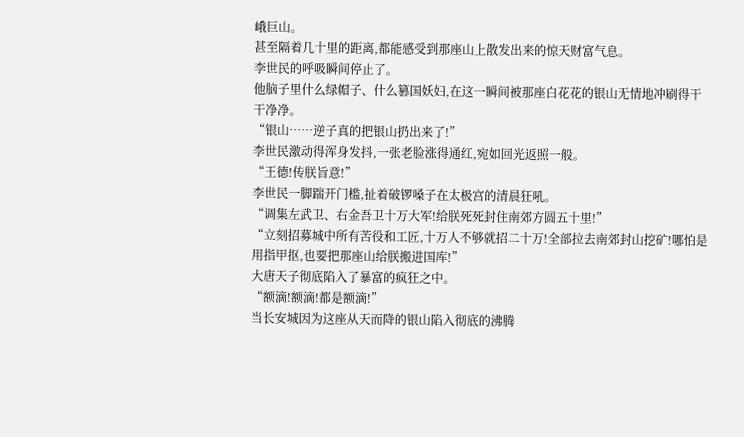峨巨山。
甚至隔着几十里的距离,都能感受到那座山上散发出来的惊天财富气息。
李世民的呼吸瞬间停止了。
他脑子里什么绿帽子、什么篡国妖妇,在这一瞬间被那座白花花的银山无情地冲刷得干干净净。
“银山……逆子真的把银山扔出来了!”
李世民激动得浑身发抖,一张老脸涨得通红,宛如回光返照一般。
“王德!传朕旨意!”
李世民一脚踹开门槛,扯着破锣嗓子在太极宫的清晨狂吼。
“调集左武卫、右金吾卫十万大军!给朕死死封住南郊方圆五十里!”
“立刻招募城中所有苦役和工匠,十万人不够就招二十万!全部拉去南郊封山挖矿!哪怕是用指甲抠,也要把那座山给朕搬进国库!”
大唐天子彻底陷入了暴富的疯狂之中。
“额滴!额滴!都是额滴!”
当长安城因为这座从天而降的银山陷入彻底的沸腾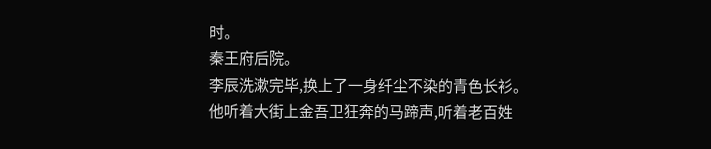时。
秦王府后院。
李辰洗漱完毕,换上了一身纤尘不染的青色长衫。
他听着大街上金吾卫狂奔的马蹄声,听着老百姓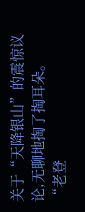关于“天降银山”的震惊议论,无聊地掏了掏耳朵。
“老登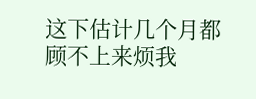这下估计几个月都顾不上来烦我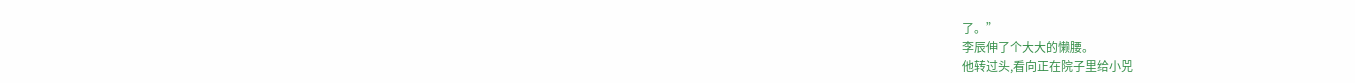了。”
李辰伸了个大大的懒腰。
他转过头,看向正在院子里给小兕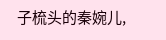子梳头的秦婉儿,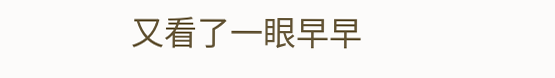又看了一眼早早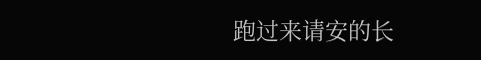跑过来请安的长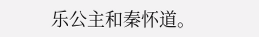乐公主和秦怀道。